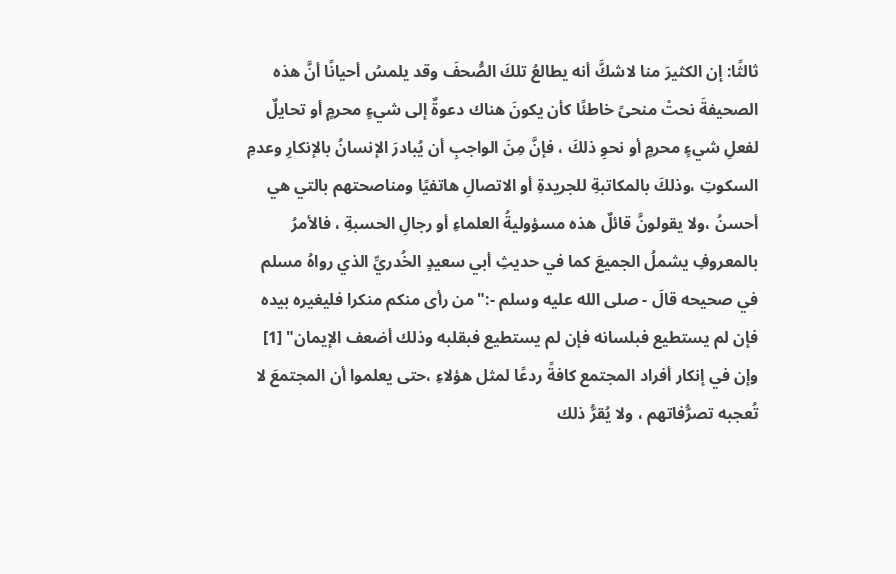ثالثًا: إن الكثيرَ منا لاشكَّ أنه يطالعُ تلكَ الصُّحفَ وقد يلمسُ أحيانًا أنَّ هذه الصحيفةَ نحتْ منحىً خاطئًا كأن يكونَ هناك دعوةٌ إلى شيءٍ محرمٍ أو تحايلٌ لفعلِ شيءٍ محرمٍ أو نحوِ ذلكَ ، فإنَّ مِنَ الواجبِ أن يُبادرَ الإنسانُ بالإنكارِ وعدمِ السكوتِ ،وذلكَ بالمكاتبةِ للجريدةِ أو الاتصالِ هاتفيًا ومناصحتهم بالتي هي أحسنُ ،ولا يقولونَّ قائلٌ هذه مسؤوليةُ العلماءِ أو رجالِ الحسبةِ ، فالأمرُ بالمعروفِ يشملُ الجميعَ كما في حديثِ أبي سعيدٍ الخُدريِّ الذي رواهُ مسلم في صحيحه قالَ - صلى الله عليه وسلم -:"من رأى منكم منكرا فليغيره بيده فإن لم يستطيع فبلسانه فإن لم يستطيع فبقلبه وذلك أضعف الإيمان" [1] وإن في إنكار أفراد المجتمع كافةً ردعًا لمثل هؤلاءِ ،حتى يعلموا أن المجتمعَ لا تُعجبه تصرُّفاتهم ، ولا يُقرُّ ذلك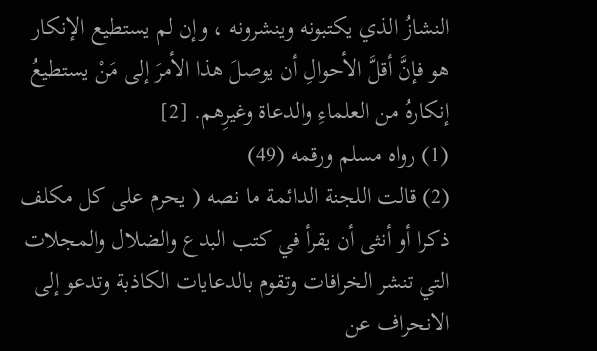النشازُ الذي يكتبونه وينشرونه ، وإن لم يستطيع الإنكار هو فإنَّ أقلَّ الأحوالِ أن يوصلَ هذا الأمرَ إلى مَنْ يستطيعُ إنكارهُ من العلماءِ والدعاة وغيرِهم. [2]
(1) رواه مسلم ورقمه (49)
(2) قالت اللجنة الدائمة ما نصه ( يحرم على كل مكلف ذكرا أو أنثى أن يقرأ في كتب البدع والضلال والمجلات التي تنشر الخرافات وتقوم بالدعايات الكاذبة وتدعو إلى الانحراف عن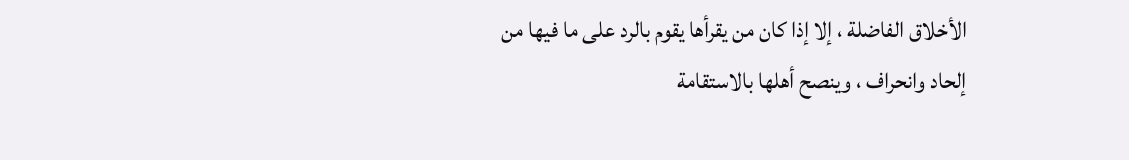الأخلاق الفاضلة ، إلا إذا كان من يقرأها يقوم بالرد على ما فيها من إلحاد وانحراف ، وينصح أهلها بالاستقامة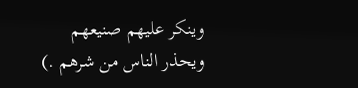وينكر عليهم صنيعهم ويحذر الناس من شرهم .)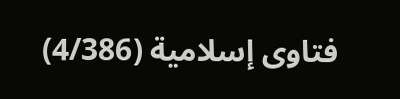فتاوى إسلامية (4/386)